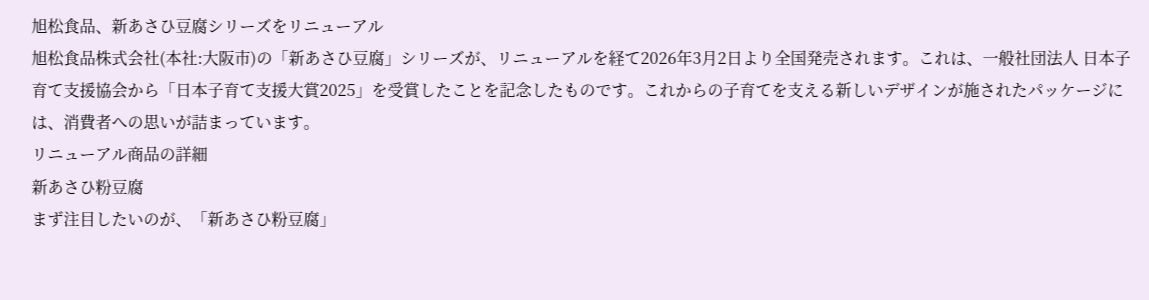旭松食品、新あさひ豆腐シリーズをリニューアル
旭松食品株式会社(本社:大阪市)の「新あさひ豆腐」シリーズが、リニューアルを経て2026年3月2日より全国発売されます。これは、一般社団法人 日本子育て支援協会から「日本子育て支援大賞2025」を受賞したことを記念したものです。これからの子育てを支える新しいデザインが施されたパッケージには、消費者への思いが詰まっています。
リニューアル商品の詳細
新あさひ粉豆腐
まず注目したいのが、「新あさひ粉豆腐」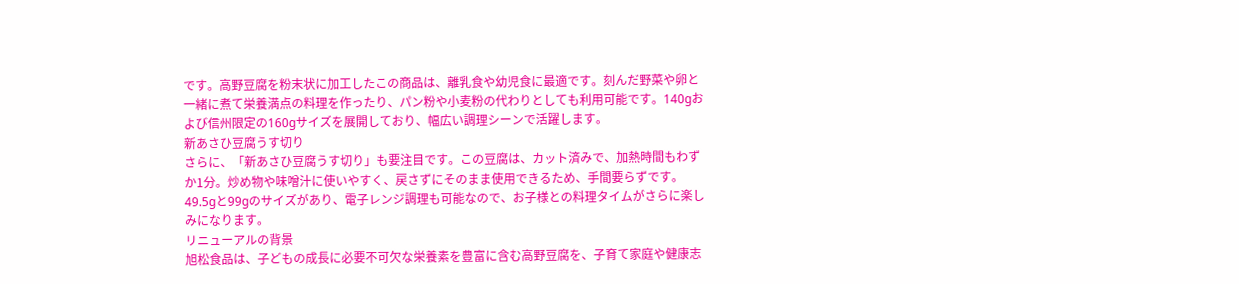です。高野豆腐を粉末状に加工したこの商品は、離乳食や幼児食に最適です。刻んだ野菜や卵と一緒に煮て栄養満点の料理を作ったり、パン粉や小麦粉の代わりとしても利用可能です。140gおよび信州限定の160gサイズを展開しており、幅広い調理シーンで活躍します。
新あさひ豆腐うす切り
さらに、「新あさひ豆腐うす切り」も要注目です。この豆腐は、カット済みで、加熱時間もわずか1分。炒め物や味噌汁に使いやすく、戻さずにそのまま使用できるため、手間要らずです。49.5gと99gのサイズがあり、電子レンジ調理も可能なので、お子様との料理タイムがさらに楽しみになります。
リニューアルの背景
旭松食品は、子どもの成長に必要不可欠な栄養素を豊富に含む高野豆腐を、子育て家庭や健康志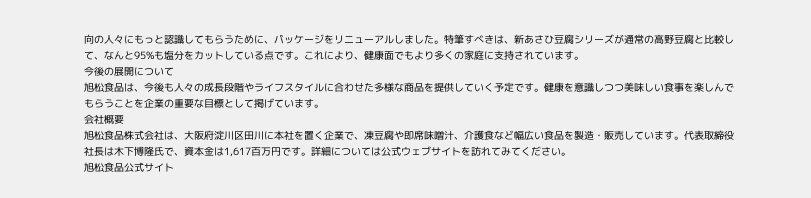向の人々にもっと認識してもらうために、パッケージをリニューアルしました。特筆すべきは、新あさひ豆腐シリーズが通常の高野豆腐と比較して、なんと95%も塩分をカットしている点です。これにより、健康面でもより多くの家庭に支持されています。
今後の展開について
旭松食品は、今後も人々の成長段階やライフスタイルに合わせた多様な商品を提供していく予定です。健康を意識しつつ美味しい食事を楽しんでもらうことを企業の重要な目標として掲げています。
会社概要
旭松食品株式会社は、大阪府淀川区田川に本社を置く企業で、凍豆腐や即席味噌汁、介護食など幅広い食品を製造・販売しています。代表取締役社長は木下博隆氏で、資本金は1,617百万円です。詳細については公式ウェブサイトを訪れてみてください。
旭松食品公式サイト